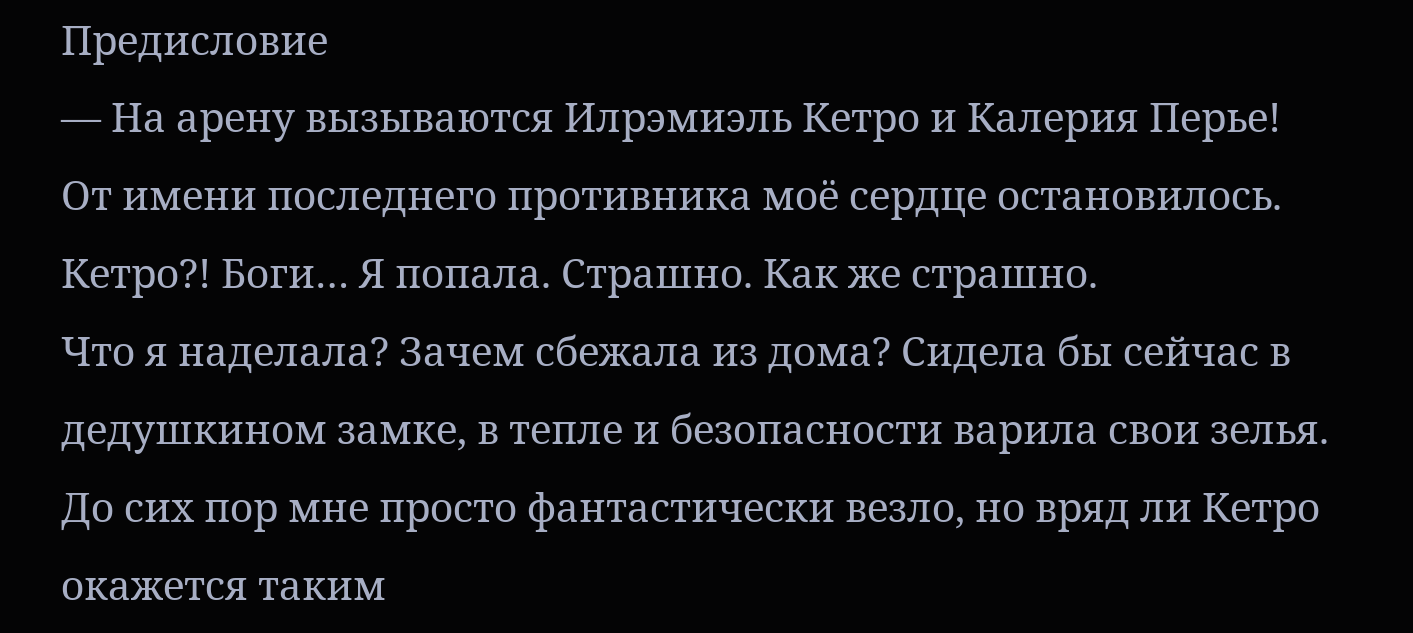Предисловие
— На арену вызываются Илрэмиэль Кетро и Калерия Перье!
От имени последнего противника моё сердце остановилось. Кетро?! Боги… Я попала. Страшно. Как же страшно.
Что я наделала? Зачем сбежала из дома? Сидела бы сейчас в дедушкином замке, в тепле и безопасности варила свои зелья.
До сих пор мне просто фантастически везло, но вряд ли Кетро окажется таким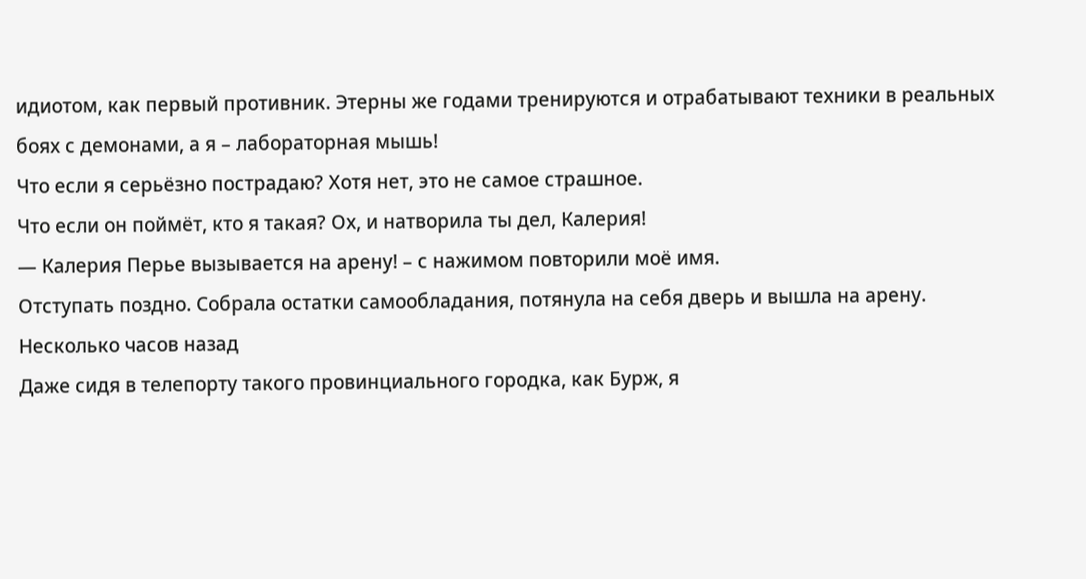идиотом, как первый противник. Этерны же годами тренируются и отрабатывают техники в реальных боях с демонами, а я – лабораторная мышь!
Что если я серьёзно пострадаю? Хотя нет, это не самое страшное.
Что если он поймёт, кто я такая? Ох, и натворила ты дел, Калерия!
— Калерия Перье вызывается на арену! – с нажимом повторили моё имя.
Отступать поздно. Собрала остатки самообладания, потянула на себя дверь и вышла на арену.
Несколько часов назад
Даже сидя в телепорту такого провинциального городка, как Бурж, я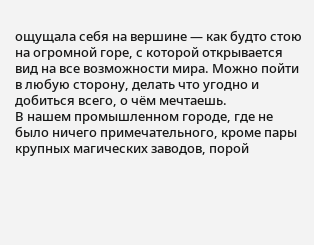ощущала себя на вершине — как будто стою на огромной горе, с которой открывается вид на все возможности мира. Можно пойти в любую сторону, делать что угодно и добиться всего, о чём мечтаешь.
В нашем промышленном городе, где не было ничего примечательного, кроме пары крупных магических заводов, порой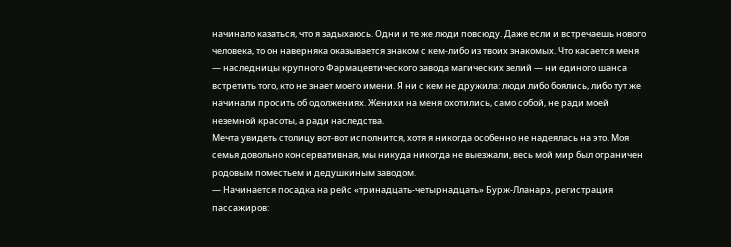начинало казаться, что я задыхаюсь. Одни и те же люди повсюду. Даже если и встречаешь нового человека, то он наверняка оказывается знаком с кем-либо из твоих знакомых. Что касается меня — наследницы крупного Фармацевтического завода магических зелий — ни единого шанса встретить того, кто не знает моего имени. Я ни с кем не дружила: люди либо боялись, либо тут же начинали просить об одолжениях. Женихи на меня охотились, само собой, не ради моей неземной красоты, а ради наследства.
Мечта увидеть столицу вот-вот исполнится, хотя я никогда особенно не надеялась на это. Моя семья довольно консервативная, мы никуда никогда не выезжали, весь мой мир был ограничен родовым поместьем и дедушкиным заводом.
— Начинается посадка на рейс «тринадцать-четырнадцать» Бурж-Лланарэ, регистрация пассажиров: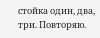стойка один, два, три. Повторяю.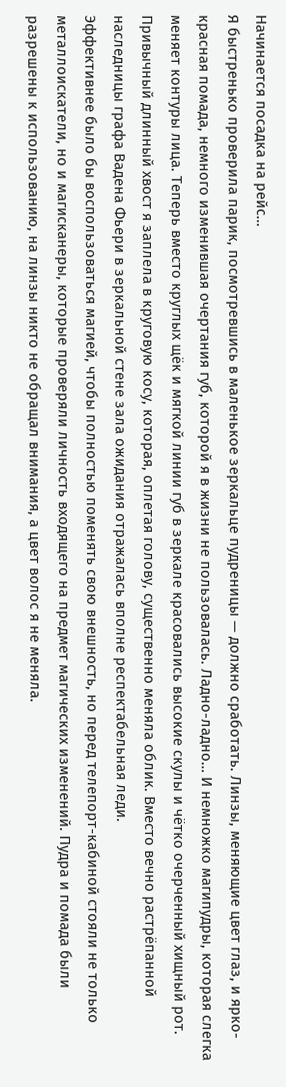Начинается посадка на рейс…
Я быстренько проверила парик, посмотревшись в маленькое зеркальце пудреницы — должно сработать. Линзы, меняющие цвет глаз, и ярко-красная помада, немного изменившая очертания губ, которой я в жизни не пользовалась. Ладно-ладно… И немножко магипудры, которая слегка меняет контуры лица. Теперь вместо круглых щёк и мягкой линии губ в зеркале красовались высокие скулы и чётко очерченный хищный рот. Привычный длинный хвост я заплела в круговую косу, которая, оплетая голову, существенно меняла облик. Вместо вечно растрёпанной наследницы графа Вадена Фьери в зеркальной стене зала ожидания отражалась вполне респектабельная леди.
Эффективнее было бы воспользоваться магией, чтобы полностью поменять свою внешность, но перед телепорт-кабиной стояли не только металлоискатели, но и магисканеры, которые проверяли личность входящего на предмет магических изменений. Пудра и помада были разрешены к использованию, на линзы никто не обращал внимания, а цвет волос я не меняла.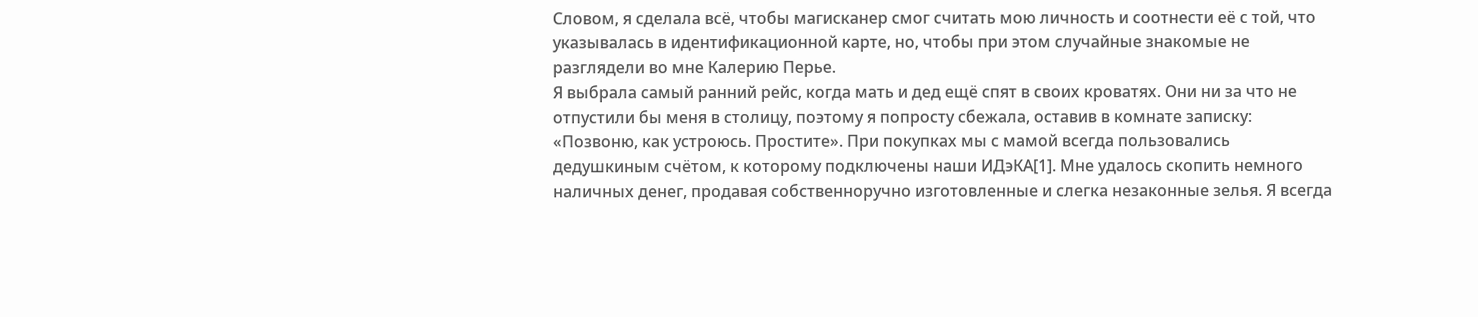Словом, я сделала всё, чтобы магисканер смог считать мою личность и соотнести её с той, что указывалась в идентификационной карте, но, чтобы при этом случайные знакомые не разглядели во мне Калерию Перье.
Я выбрала самый ранний рейс, когда мать и дед ещё спят в своих кроватях. Они ни за что не отпустили бы меня в столицу, поэтому я попросту сбежала, оставив в комнате записку: «Позвоню, как устроюсь. Простите». При покупках мы с мамой всегда пользовались дедушкиным счётом, к которому подключены наши ИДэКА[1]. Мне удалось скопить немного наличных денег, продавая собственноручно изготовленные и слегка незаконные зелья. Я всегда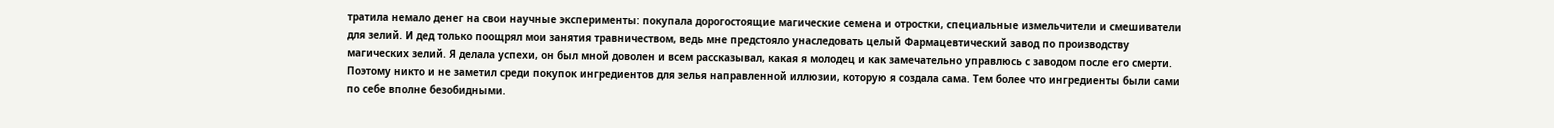тратила немало денег на свои научные эксперименты: покупала дорогостоящие магические семена и отростки, специальные измельчители и смешиватели для зелий. И дед только поощрял мои занятия травничеством, ведь мне предстояло унаследовать целый Фармацевтический завод по производству магических зелий. Я делала успехи, он был мной доволен и всем рассказывал, какая я молодец и как замечательно управлюсь с заводом после его смерти. Поэтому никто и не заметил среди покупок ингредиентов для зелья направленной иллюзии, которую я создала сама. Тем более что ингредиенты были сами по себе вполне безобидными.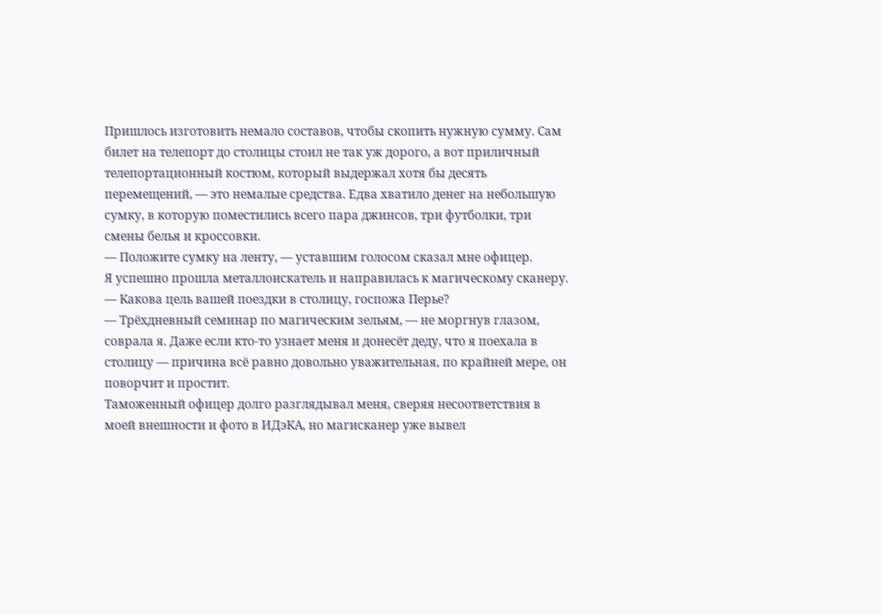Пришлось изготовить немало составов, чтобы скопить нужную сумму. Сам билет на телепорт до столицы стоил не так уж дорого, а вот приличный телепортационный костюм, который выдержал хотя бы десять перемещений, — это немалые средства. Едва хватило денег на небольшую сумку, в которую поместились всего пара джинсов, три футболки, три смены белья и кроссовки.
— Положите сумку на ленту, — уставшим голосом сказал мне офицер.
Я успешно прошла металлоискатель и направилась к магическому сканеру.
— Какова цель вашей поездки в столицу, госпожа Перье?
— Трёхдневный семинар по магическим зельям, — не моргнув глазом, соврала я. Даже если кто-то узнает меня и донесёт деду, что я поехала в столицу — причина всё равно довольно уважительная, по крайней мере, он поворчит и простит.
Таможенный офицер долго разглядывал меня, сверяя несоответствия в моей внешности и фото в ИДэКА, но магисканер уже вывел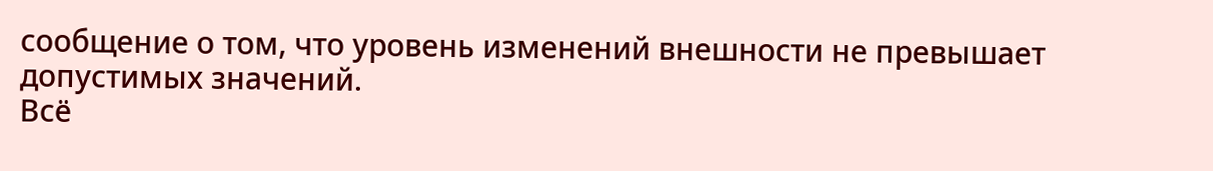сообщение о том, что уровень изменений внешности не превышает допустимых значений.
Всё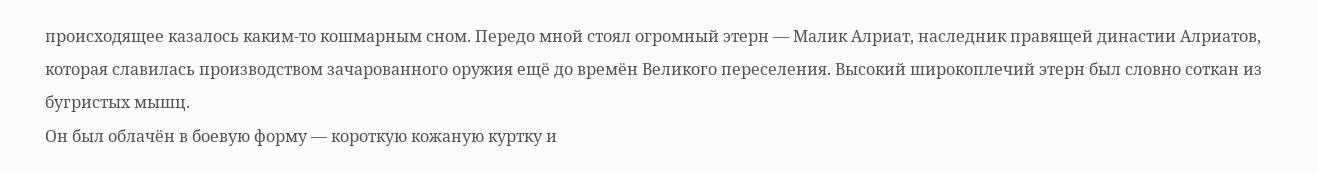происходящее казалось каким-то кошмарным сном. Передо мной стоял огромный этерн — Малик Алриат, наследник правящей династии Алриатов, которая славилась производством зачарованного оружия ещё до времён Великого переселения. Высокий широкоплечий этерн был словно соткан из бугристых мышц.
Он был облачён в боевую форму — короткую кожаную куртку и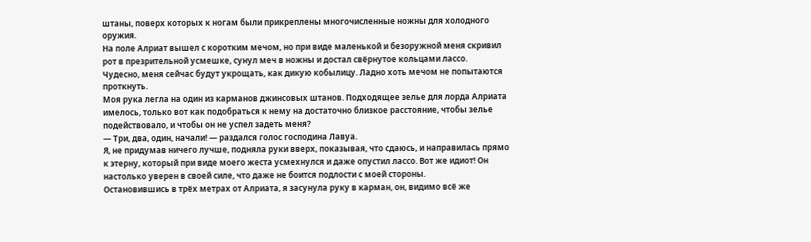штаны, поверх которых к ногам были прикреплены многочисленные ножны для холодного оружия.
На поле Алриат вышел с коротким мечом, но при виде маленькой и безоружной меня скривил рот в презрительной усмешке, сунул меч в ножны и достал свёрнутое кольцами лассо.
Чудесно, меня сейчас будут укрощать, как дикую кобылицу. Ладно хоть мечом не попытаются проткнуть.
Моя рука легла на один из карманов джинсовых штанов. Подходящее зелье для лорда Алриата имелось, только вот как подобраться к нему на достаточно близкое расстояние, чтобы зелье подействовало, и чтобы он не успел задеть меня?
— Три, два, один, начали! — раздался голос господина Лавуа.
Я, не придумав ничего лучше, подняла руки вверх, показывая, что сдаюсь, и направилась прямо к этерну, который при виде моего жеста усмехнулся и даже опустил лассо. Вот же идиот! Он настолько уверен в своей силе, что даже не боится подлости с моей стороны.
Остановившись в трёх метрах от Алриата, я засунула руку в карман, он, видимо всё же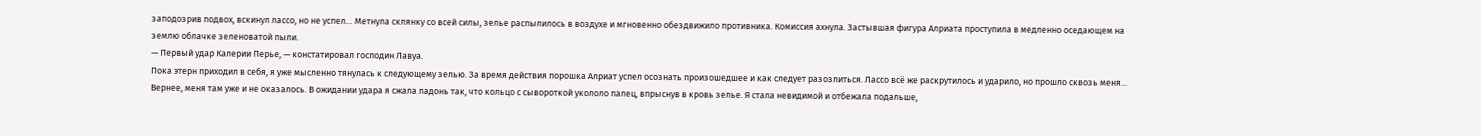заподозрив подвох, вскинул лассо, но не успел… Метнула склянку со всей силы, зелье распылилось в воздухе и мгновенно обездвижило противника. Комиссия ахнула. Застывшая фигура Алриата проступила в медленно оседающем на землю облачке зеленоватой пыли.
— Первый удар Калерии Перье, — констатировал господин Лавуа.
Пока этерн приходил в себя, я уже мысленно тянулась к следующему зелью. За время действия порошка Алриат успел осознать произошедшее и как следует разозлиться. Лассо всё же раскрутилось и ударило, но прошло сквозь меня… Вернее, меня там уже и не оказалось. В ожидании удара я сжала ладонь так, что кольцо с сывороткой укололо палец, впрыснув в кровь зелье. Я стала невидимой и отбежала подальше,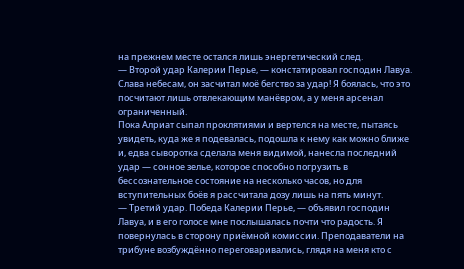на прежнем месте остался лишь энергетический след.
— Второй удар Калерии Перье, — констатировал господин Лавуа.
Слава небесам, он засчитал моё бегство за удар! Я боялась, что это посчитают лишь отвлекающим манёвром, а у меня арсенал ограниченный.
Пока Алриат сыпал проклятиями и вертелся на месте, пытаясь увидеть, куда же я подевалась, подошла к нему как можно ближе и, едва сыворотка сделала меня видимой, нанесла последний удар — сонное зелье, которое способно погрузить в бессознательное состояние на несколько часов, но для вступительных боёв я рассчитала дозу лишь на пять минут.
— Третий удар. Победа Калерии Перье, — объявил господин Лавуа, и в его голосе мне послышалась почти что радость. Я повернулась в сторону приёмной комиссии. Преподаватели на трибуне возбуждённо переговаривались, глядя на меня кто с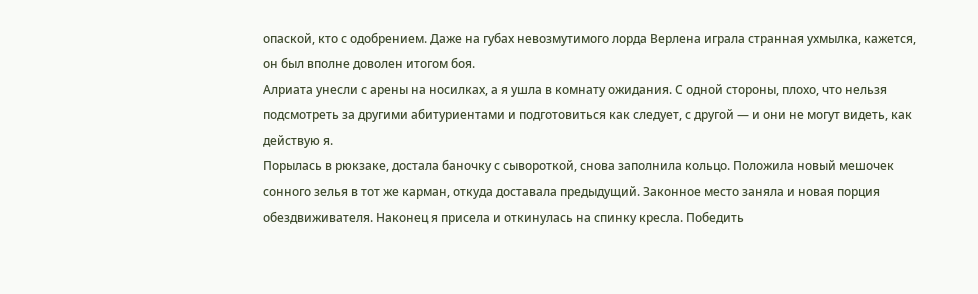опаской, кто с одобрением. Даже на губах невозмутимого лорда Верлена играла странная ухмылка, кажется, он был вполне доволен итогом боя.
Алриата унесли с арены на носилках, а я ушла в комнату ожидания. С одной стороны, плохо, что нельзя подсмотреть за другими абитуриентами и подготовиться как следует, с другой — и они не могут видеть, как действую я.
Порылась в рюкзаке, достала баночку с сывороткой, снова заполнила кольцо. Положила новый мешочек сонного зелья в тот же карман, откуда доставала предыдущий. Законное место заняла и новая порция обездвиживателя. Наконец я присела и откинулась на спинку кресла. Победить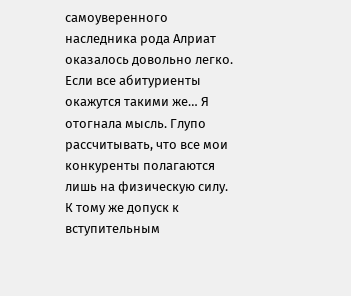самоуверенного наследника рода Алриат оказалось довольно легко. Если все абитуриенты окажутся такими же… Я отогнала мысль. Глупо рассчитывать, что все мои конкуренты полагаются лишь на физическую силу. К тому же допуск к вступительным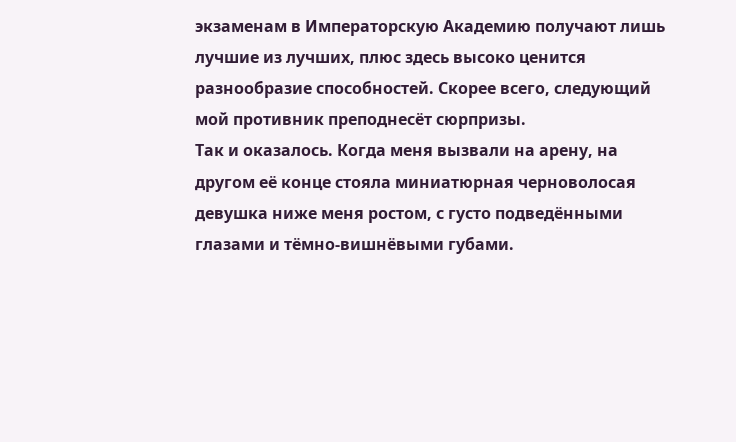экзаменам в Императорскую Академию получают лишь лучшие из лучших, плюс здесь высоко ценится разнообразие способностей. Скорее всего, следующий мой противник преподнесёт сюрпризы.
Так и оказалось. Когда меня вызвали на арену, на другом её конце стояла миниатюрная черноволосая девушка ниже меня ростом, с густо подведёнными глазами и тёмно-вишнёвыми губами.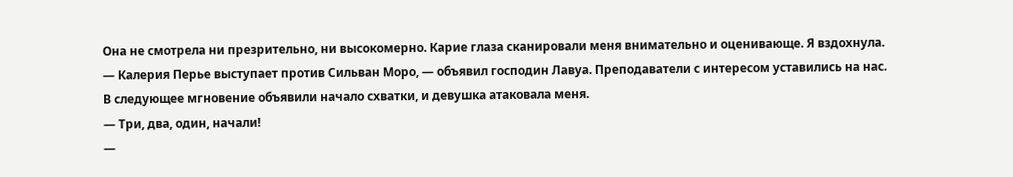Она не смотрела ни презрительно, ни высокомерно. Карие глаза сканировали меня внимательно и оценивающе. Я вздохнула.
— Калерия Перье выступает против Сильван Моро, — объявил господин Лавуа. Преподаватели с интересом уставились на нас.
В следующее мгновение объявили начало схватки, и девушка атаковала меня.
— Три, два, один, начали!
—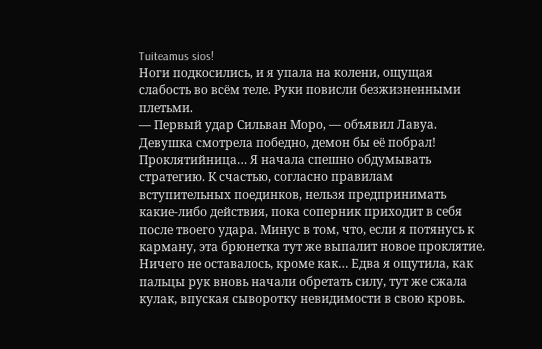Tuiteamus sios!
Ноги подкосились, и я упала на колени, ощущая слабость во всём теле. Руки повисли безжизненными плетьми.
— Первый удар Сильван Моро, — объявил Лавуа.
Девушка смотрела победно, демон бы её побрал! Проклятийница… Я начала спешно обдумывать стратегию. К счастью, согласно правилам вступительных поединков, нельзя предпринимать какие-либо действия, пока соперник приходит в себя после твоего удара. Минус в том, что, если я потянусь к карману, эта брюнетка тут же выпалит новое проклятие. Ничего не оставалось, кроме как… Едва я ощутила, как пальцы рук вновь начали обретать силу, тут же сжала кулак, впуская сыворотку невидимости в свою кровь.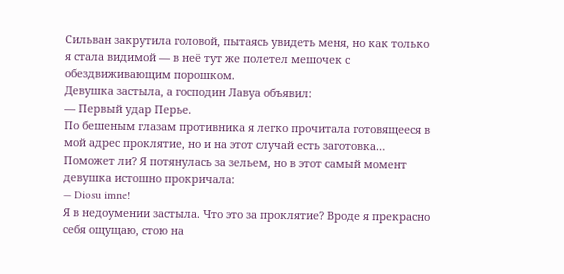Сильван закрутила головой, пытаясь увидеть меня, но как только я стала видимой — в неё тут же полетел мешочек с обездвиживающим порошком.
Девушка застыла, а господин Лавуа объявил:
— Первый удар Перье.
По бешеным глазам противника я легко прочитала готовящееся в мой адрес проклятие, но и на этот случай есть заготовка… Поможет ли? Я потянулась за зельем, но в этот самый момент девушка истошно прокричала:
— Diosu imne!
Я в недоумении застыла. Что это за проклятие? Вроде я прекрасно себя ощущаю, стою на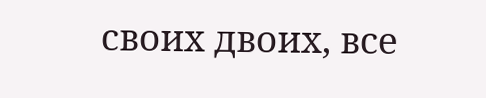своих двоих, все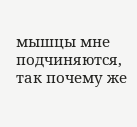мышцы мне подчиняются, так почему же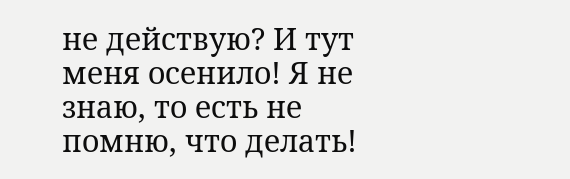не действую? И тут меня осенило! Я не знаю, то есть не помню, что делать!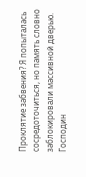Проклятие забвения? Я попыталась сосредоточиться, но память словно заблокировали массивной дверью. Господин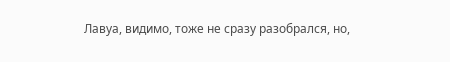Лавуа, видимо, тоже не сразу разобрался, но,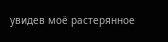увидев моё растерянное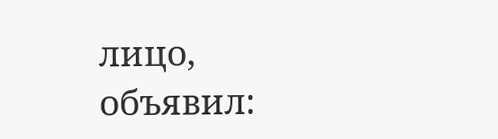лицо, объявил: